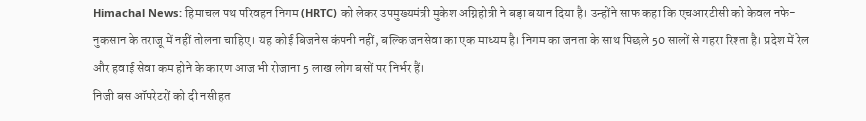Himachal News: हिमाचल पथ परिवहन निगम (HRTC) को लेकर उपमुख्यमंत्री मुकेश अग्निहोत्री ने बड़ा बयान दिया है। उन्होंने साफ कहा कि एचआरटीसी को केवल नफे-नुकसान के तराजू में नहीं तोलना चाहिए। यह कोई बिजनेस कंपनी नहीं, बल्कि जनसेवा का एक माध्यम है। निगम का जनता के साथ पिछले 50 सालों से गहरा रिश्ता है। प्रदेश में रेल और हवाई सेवा कम होने के कारण आज भी रोजाना 5 लाख लोग बसों पर निर्भर हैं।
निजी बस ऑपरेटरों को दी नसीहत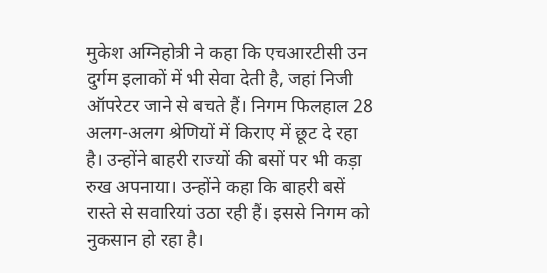मुकेश अग्निहोत्री ने कहा कि एचआरटीसी उन दुर्गम इलाकों में भी सेवा देती है, जहां निजी ऑपरेटर जाने से बचते हैं। निगम फिलहाल 28 अलग-अलग श्रेणियों में किराए में छूट दे रहा है। उन्होंने बाहरी राज्यों की बसों पर भी कड़ा रुख अपनाया। उन्होंने कहा कि बाहरी बसें रास्ते से सवारियां उठा रही हैं। इससे निगम को नुकसान हो रहा है।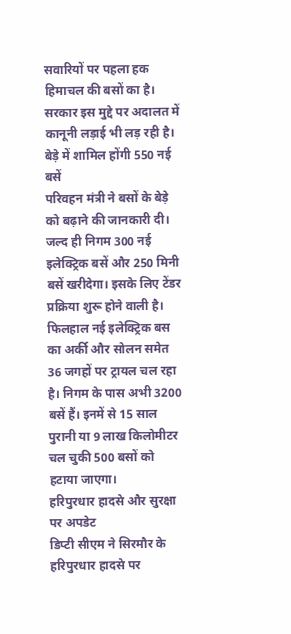सवारियों पर पहला हक हिमाचल की बसों का है। सरकार इस मुद्दे पर अदालत में कानूनी लड़ाई भी लड़ रही है।
बेड़े में शामिल होंगी 550 नई बसें
परिवहन मंत्री ने बसों के बेड़े को बढ़ाने की जानकारी दी। जल्द ही निगम 300 नई इलेक्ट्रिक बसें और 250 मिनी बसें खरीदेगा। इसके लिए टेंडर प्रक्रिया शुरू होने वाली है। फिलहाल नई इलेक्ट्रिक बस का अर्की और सोलन समेत 36 जगहों पर ट्रायल चल रहा है। निगम के पास अभी 3200 बसें हैं। इनमें से 15 साल पुरानी या 9 लाख किलोमीटर चल चुकी 500 बसों को हटाया जाएगा।
हरिपुरधार हादसे और सुरक्षा पर अपडेट
डिप्टी सीएम ने सिरमौर के हरिपुरधार हादसे पर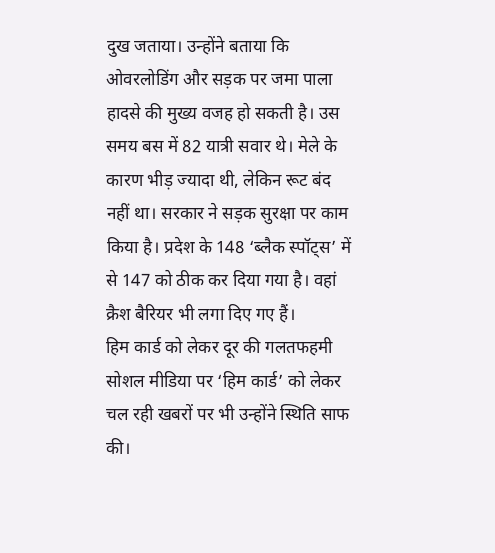दुख जताया। उन्होंने बताया कि ओवरलोडिंग और सड़क पर जमा पाला हादसे की मुख्य वजह हो सकती है। उस समय बस में 82 यात्री सवार थे। मेले के कारण भीड़ ज्यादा थी, लेकिन रूट बंद नहीं था। सरकार ने सड़क सुरक्षा पर काम किया है। प्रदेश के 148 ‘ब्लैक स्पॉट्स’ में से 147 को ठीक कर दिया गया है। वहां क्रैश बैरियर भी लगा दिए गए हैं।
हिम कार्ड को लेकर दूर की गलतफहमी
सोशल मीडिया पर ‘हिम कार्ड’ को लेकर चल रही खबरों पर भी उन्होंने स्थिति साफ की।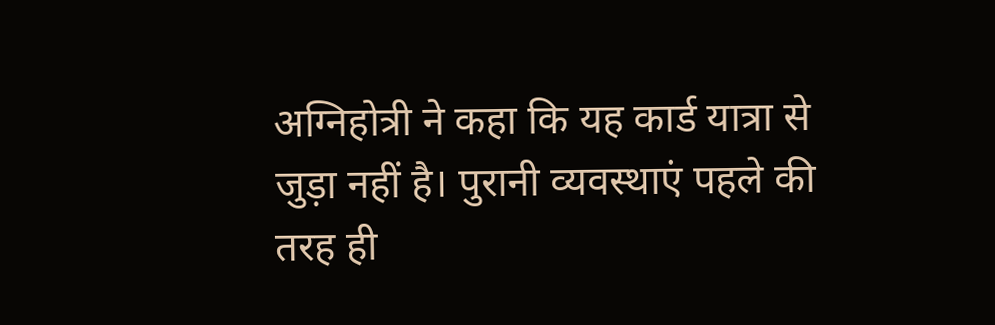अग्निहोत्री ने कहा कि यह कार्ड यात्रा से जुड़ा नहीं है। पुरानी व्यवस्थाएं पहले की तरह ही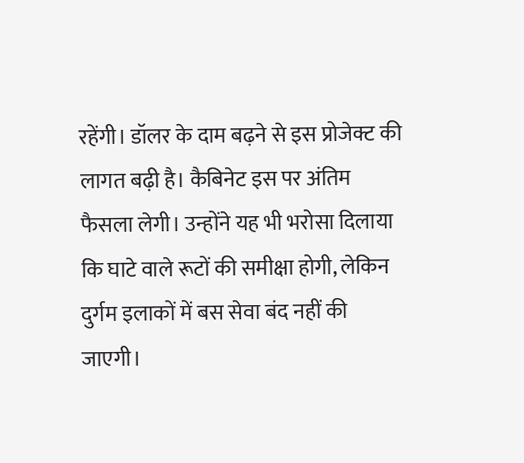रहेंगी। डॉलर के दाम बढ़ने से इस प्रोजेक्ट की लागत बढ़ी है। कैबिनेट इस पर अंतिम फैसला लेगी। उन्होंने यह भी भरोसा दिलाया कि घाटे वाले रूटों की समीक्षा होगी, लेकिन दुर्गम इलाकों में बस सेवा बंद नहीं की जाएगी।